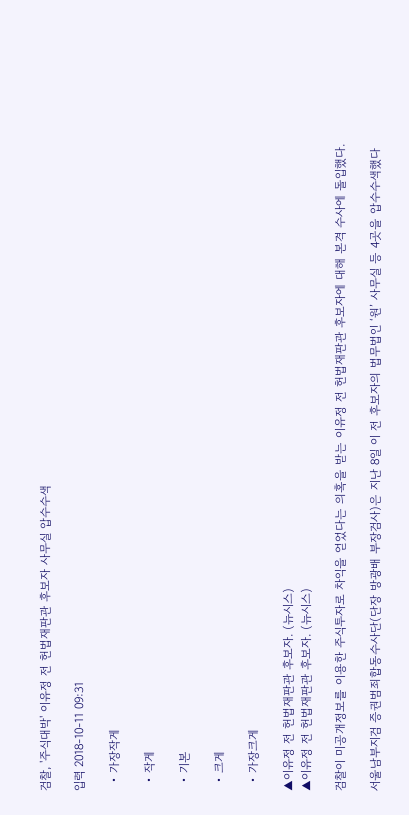검찰, '주식대박' 이유정 전 헌법재판관 후보자 사무실 압수수색

입력 2018-10-11 09:31

  • 가장작게

  • 작게

  • 기본

  • 크게

  • 가장크게

▲이유정 전 헌법재판관 후보자. (뉴시스)
▲이유정 전 헌법재판관 후보자. (뉴시스)

검찰이 미공개정보를 이용한 주식투자로 차익을 얻었다는 의혹을 받는 이유정 전 헌법재판관 후보자에 대해 본격 수사에 돌입했다.

서울남부지검 증권범죄합동수사단(단장 방광배 부장검사)은 지난 8일 이 전 후보자의 법무법인 ‘원’ 사무실 등 4곳을 압수수색했다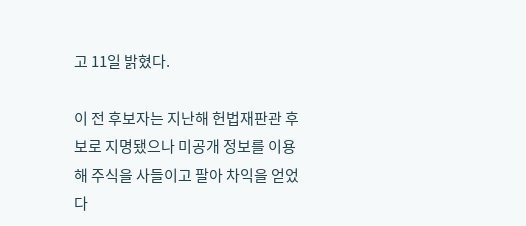고 11일 밝혔다.

이 전 후보자는 지난해 헌법재판관 후보로 지명됐으나 미공개 정보를 이용해 주식을 사들이고 팔아 차익을 얻었다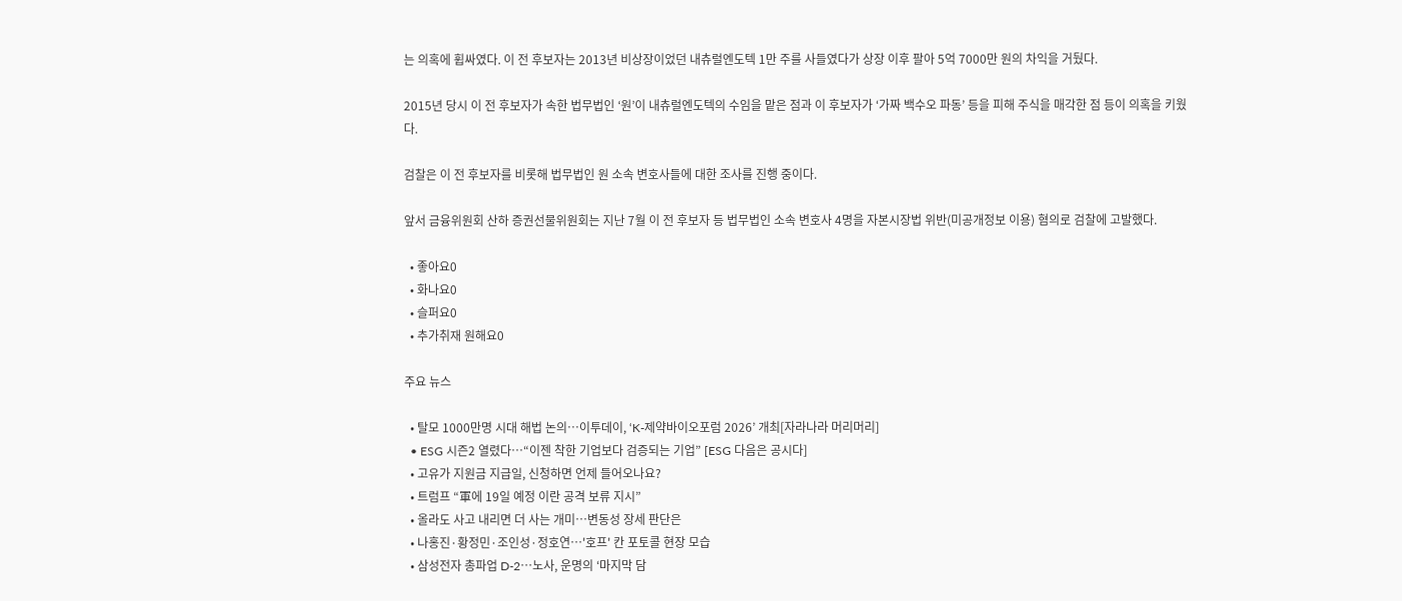는 의혹에 휩싸였다. 이 전 후보자는 2013년 비상장이었던 내츄럴엔도텍 1만 주를 사들였다가 상장 이후 팔아 5억 7000만 원의 차익을 거뒀다.

2015년 당시 이 전 후보자가 속한 법무법인 ‘원’이 내츄럴엔도텍의 수임을 맡은 점과 이 후보자가 ‘가짜 백수오 파동’ 등을 피해 주식을 매각한 점 등이 의혹을 키웠다.

검찰은 이 전 후보자를 비롯해 법무법인 원 소속 변호사들에 대한 조사를 진행 중이다.

앞서 금융위원회 산하 증권선물위원회는 지난 7월 이 전 후보자 등 법무법인 소속 변호사 4명을 자본시장법 위반(미공개정보 이용) 혐의로 검찰에 고발했다.

  • 좋아요0
  • 화나요0
  • 슬퍼요0
  • 추가취재 원해요0

주요 뉴스

  • 탈모 1000만명 시대 해법 논의…이투데이, ‘K-제약바이오포럼 2026’ 개최[자라나라 머리머리]
  • ESG 시즌2 열렸다…“이젠 착한 기업보다 검증되는 기업” [ESG 다음은 공시다]
  • 고유가 지원금 지급일, 신청하면 언제 들어오나요?
  • 트럼프 “軍에 19일 예정 이란 공격 보류 지시”
  • 올라도 사고 내리면 더 사는 개미…변동성 장세 판단은
  • 나홍진·황정민·조인성·정호연…'호프' 칸 포토콜 현장 모습
  • 삼성전자 총파업 D-2⋯노사, 운명의 ‘마지막 담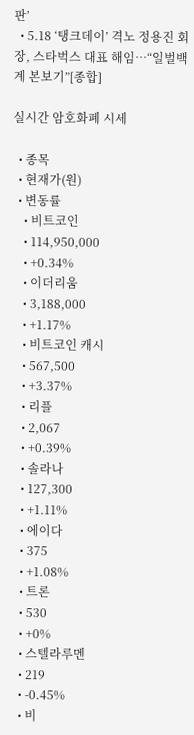판’
  • 5.18 ‘탱크데이’ 격노 정용진 회장, 스타벅스 대표 해임…“일벌백계 본보기”[종합]

실시간 암호화폐 시세

  • 종목
  • 현재가(원)
  • 변동률
    • 비트코인
    • 114,950,000
    • +0.34%
    • 이더리움
    • 3,188,000
    • +1.17%
    • 비트코인 캐시
    • 567,500
    • +3.37%
    • 리플
    • 2,067
    • +0.39%
    • 솔라나
    • 127,300
    • +1.11%
    • 에이다
    • 375
    • +1.08%
    • 트론
    • 530
    • +0%
    • 스텔라루멘
    • 219
    • -0.45%
    • 비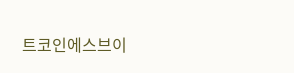트코인에스브이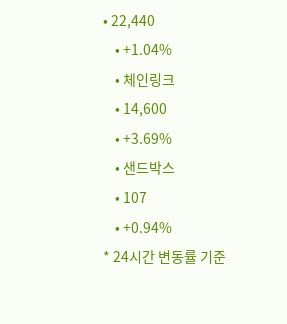• 22,440
    • +1.04%
    • 체인링크
    • 14,600
    • +3.69%
    • 샌드박스
    • 107
    • +0.94%
* 24시간 변동률 기준